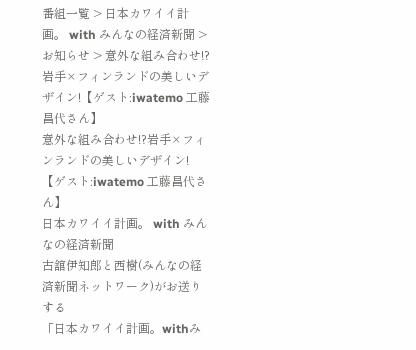番組一覧 > 日本カワイイ計画。 with みんなの経済新聞 > お知らせ > 意外な組み合わせ!?岩手×フィンランドの美しいデザイン!【ゲスト:iwatemo 工藤昌代さん】
意外な組み合わせ!?岩手×フィンランドの美しいデザイン!【ゲスト:iwatemo 工藤昌代さん】
日本カワイイ計画。 with みんなの経済新聞
古舘伊知郎と西樹(みんなの経済新聞ネットワーク)がお送りする
「日本カワイイ計画。withみ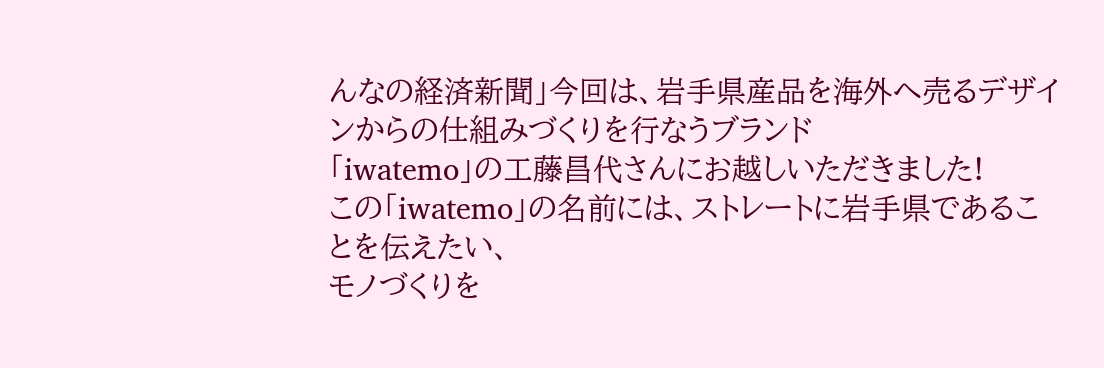んなの経済新聞」今回は、岩手県産品を海外へ売るデザインからの仕組みづくりを行なうブランド
「iwatemo」の工藤昌代さんにお越しいただきました!
この「iwatemo」の名前には、ストレートに岩手県であることを伝えたい、
モノづくりを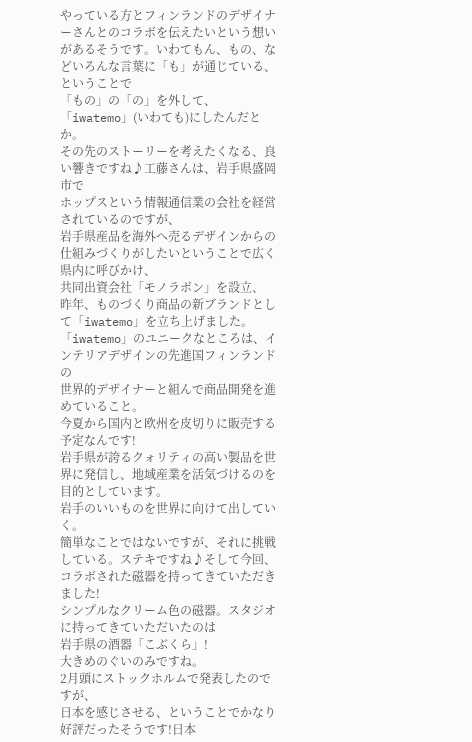やっている方とフィンランドのデザイナーさんとのコラボを伝えたいという想いがあるそうです。いわてもん、もの、などいろんな言葉に「も」が通じている、ということで
「もの」の「の」を外して、「iwatemo」(いわても)にしたんだとか。
その先のストーリーを考えたくなる、良い響きですね♪工藤さんは、岩手県盛岡市で
ホップスという情報通信業の会社を経営されているのですが、
岩手県産品を海外へ売るデザインからの仕組みづくりがしたいということで広く県内に呼びかけ、
共同出資会社「モノラボン」を設立、
昨年、ものづくり商品の新ブランドとして「iwatemo」を立ち上げました。
「iwatemo」のユニークなところは、インテリアデザインの先進国フィンランドの
世界的デザイナーと組んで商品開発を進めていること。
今夏から国内と欧州を皮切りに販売する予定なんです!
岩手県が誇るクォリティの高い製品を世界に発信し、地域産業を活気づけるのを目的としています。
岩手のいいものを世界に向けて出していく。
簡単なことではないですが、それに挑戦している。ステキですね♪そして今回、コラボされた磁器を持ってきていただきました!
シンプルなクリーム色の磁器。スタジオに持ってきていただいたのは
岩手県の酒器「こぶくら」!
大きめのぐいのみですね。
2月頭にストックホルムで発表したのですが、
日本を感じさせる、ということでかなり好評だったそうです!日本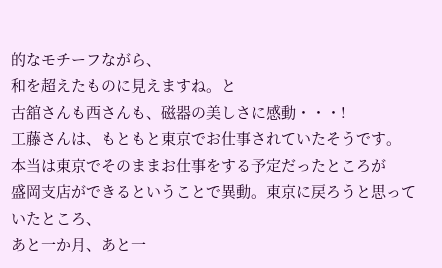的なモチーフながら、
和を超えたものに見えますね。と
古舘さんも西さんも、磁器の美しさに感動・・・!
工藤さんは、もともと東京でお仕事されていたそうです。
本当は東京でそのままお仕事をする予定だったところが
盛岡支店ができるということで異動。東京に戻ろうと思っていたところ、
あと一か月、あと一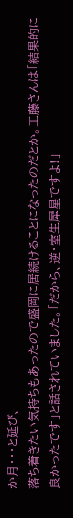か月・・・と延び、
落ち着きたい気持ちもあったので盛岡に居続けることになったのだとか。工藤さんは「結果的に良かったです」と話されていました。「だから、逆・室生犀星ですよ!」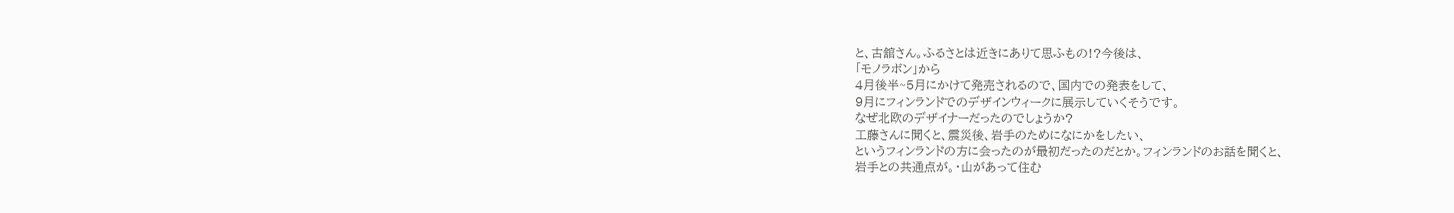と、古舘さん。ふるさとは近きにありて思ふもの!?今後は、
「モノラボン」から
4月後半~5月にかけて発売されるので、国内での発表をして、
9月にフィンランドでのデザインウィークに展示していくそうです。
なぜ北欧のデザイナーだったのでしょうか?
工藤さんに聞くと、震災後、岩手のためになにかをしたい、
というフィンランドの方に会ったのが最初だったのだとか。フィンランドのお話を聞くと、
岩手との共通点が。・山があって住む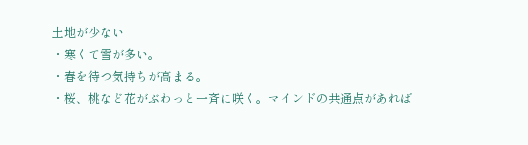土地が少ない
・寒くて雪が多い。
・春を待つ気持ちが高まる。
・桜、桃など花がぶわっと一斉に咲く。マインドの共通点があれば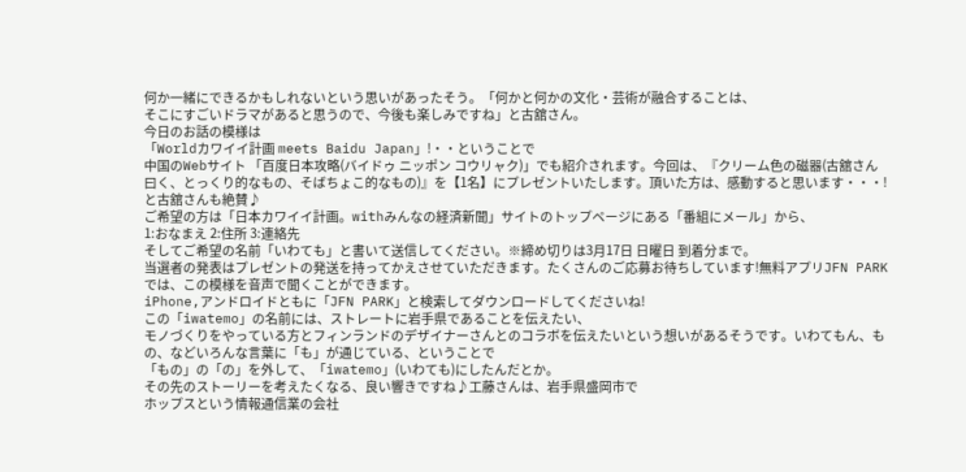何か一緒にできるかもしれないという思いがあったそう。「何かと何かの文化・芸術が融合することは、
そこにすごいドラマがあると思うので、今後も楽しみですね」と古舘さん。
今日のお話の模様は
「Worldカワイイ計画 meets Baidu Japan」!・・ということで
中国のWebサイト 「百度日本攻略(バイドゥ ニッポン コウリャク)」でも紹介されます。今回は、『クリーム色の磁器(古舘さん曰く、とっくり的なもの、そばちょこ的なもの)』を【1名】にプレゼントいたします。頂いた方は、感動すると思います・・・!と古舘さんも絶賛♪
ご希望の方は「日本カワイイ計画。withみんなの経済新聞」サイトのトップページにある「番組にメール」から、
1:おなまえ 2:住所 3:連絡先
そしてご希望の名前「いわても」と書いて送信してください。※締め切りは3月17日 日曜日 到着分まで。
当選者の発表はプレゼントの発送を持ってかえさせていただきます。たくさんのご応募お待ちしています!無料アプリJFN PARKでは、この模様を音声で聞くことができます。
iPhone,アンドロイドともに「JFN PARK」と検索してダウンロードしてくださいね!
この「iwatemo」の名前には、ストレートに岩手県であることを伝えたい、
モノづくりをやっている方とフィンランドのデザイナーさんとのコラボを伝えたいという想いがあるそうです。いわてもん、もの、などいろんな言葉に「も」が通じている、ということで
「もの」の「の」を外して、「iwatemo」(いわても)にしたんだとか。
その先のストーリーを考えたくなる、良い響きですね♪工藤さんは、岩手県盛岡市で
ホップスという情報通信業の会社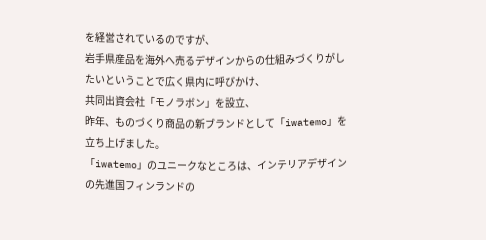を経営されているのですが、
岩手県産品を海外へ売るデザインからの仕組みづくりがしたいということで広く県内に呼びかけ、
共同出資会社「モノラボン」を設立、
昨年、ものづくり商品の新ブランドとして「iwatemo」を立ち上げました。
「iwatemo」のユニークなところは、インテリアデザインの先進国フィンランドの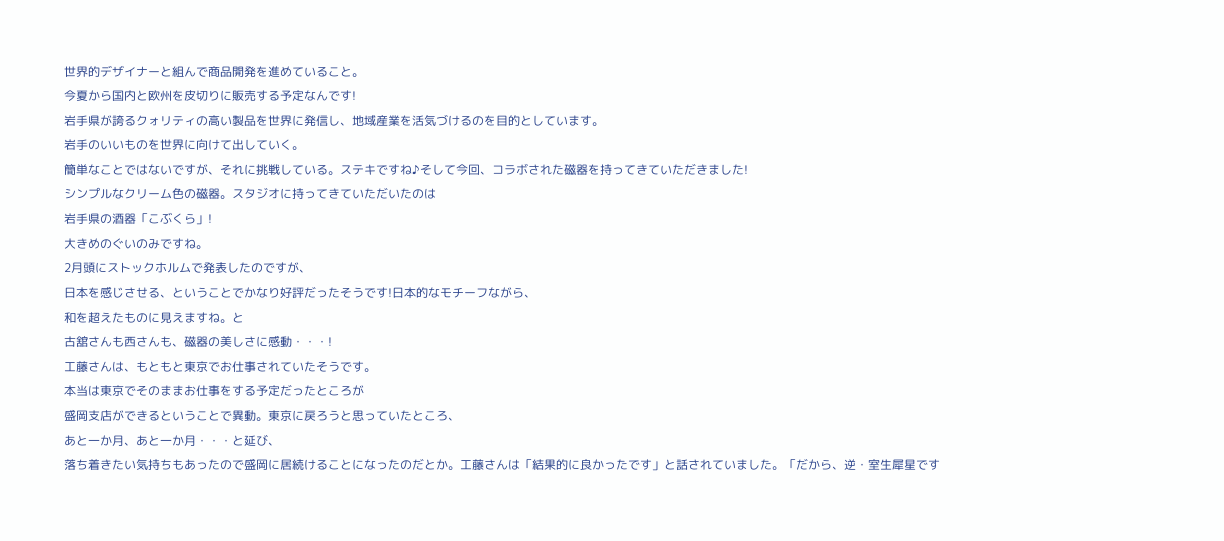世界的デザイナーと組んで商品開発を進めていること。
今夏から国内と欧州を皮切りに販売する予定なんです!
岩手県が誇るクォリティの高い製品を世界に発信し、地域産業を活気づけるのを目的としています。
岩手のいいものを世界に向けて出していく。
簡単なことではないですが、それに挑戦している。ステキですね♪そして今回、コラボされた磁器を持ってきていただきました!
シンプルなクリーム色の磁器。スタジオに持ってきていただいたのは
岩手県の酒器「こぶくら」!
大きめのぐいのみですね。
2月頭にストックホルムで発表したのですが、
日本を感じさせる、ということでかなり好評だったそうです!日本的なモチーフながら、
和を超えたものに見えますね。と
古舘さんも西さんも、磁器の美しさに感動・・・!
工藤さんは、もともと東京でお仕事されていたそうです。
本当は東京でそのままお仕事をする予定だったところが
盛岡支店ができるということで異動。東京に戻ろうと思っていたところ、
あと一か月、あと一か月・・・と延び、
落ち着きたい気持ちもあったので盛岡に居続けることになったのだとか。工藤さんは「結果的に良かったです」と話されていました。「だから、逆・室生犀星です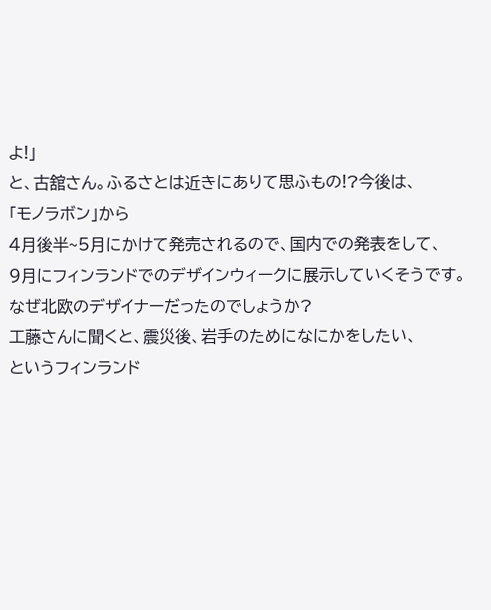よ!」
と、古舘さん。ふるさとは近きにありて思ふもの!?今後は、
「モノラボン」から
4月後半~5月にかけて発売されるので、国内での発表をして、
9月にフィンランドでのデザインウィークに展示していくそうです。
なぜ北欧のデザイナーだったのでしょうか?
工藤さんに聞くと、震災後、岩手のためになにかをしたい、
というフィンランド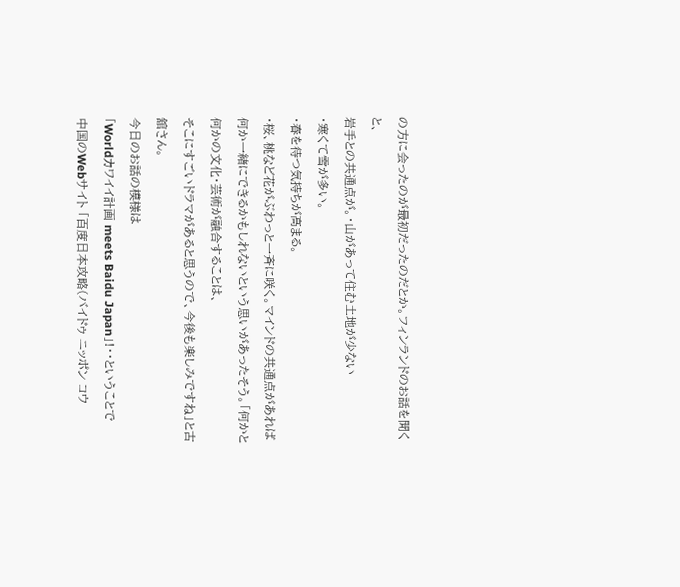の方に会ったのが最初だったのだとか。フィンランドのお話を聞くと、
岩手との共通点が。・山があって住む土地が少ない
・寒くて雪が多い。
・春を待つ気持ちが高まる。
・桜、桃など花がぶわっと一斉に咲く。マインドの共通点があれば
何か一緒にできるかもしれないという思いがあったそう。「何かと何かの文化・芸術が融合することは、
そこにすごいドラマがあると思うので、今後も楽しみですね」と古舘さん。
今日のお話の模様は
「Worldカワイイ計画 meets Baidu Japan」!・・ということで
中国のWebサイト 「百度日本攻略(バイドゥ ニッポン コウ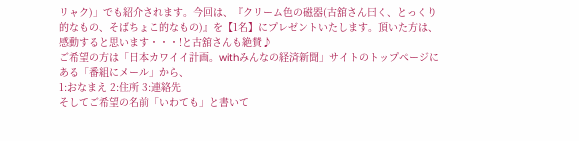リャク)」でも紹介されます。今回は、『クリーム色の磁器(古舘さん曰く、とっくり的なもの、そばちょこ的なもの)』を【1名】にプレゼントいたします。頂いた方は、感動すると思います・・・!と古舘さんも絶賛♪
ご希望の方は「日本カワイイ計画。withみんなの経済新聞」サイトのトップページにある「番組にメール」から、
1:おなまえ 2:住所 3:連絡先
そしてご希望の名前「いわても」と書いて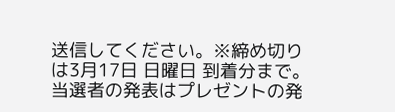送信してください。※締め切りは3月17日 日曜日 到着分まで。
当選者の発表はプレゼントの発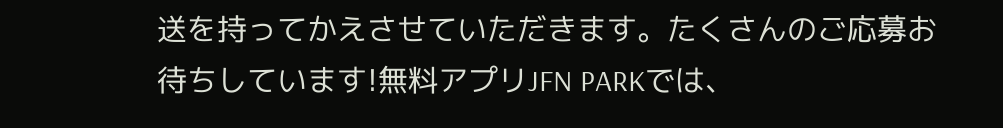送を持ってかえさせていただきます。たくさんのご応募お待ちしています!無料アプリJFN PARKでは、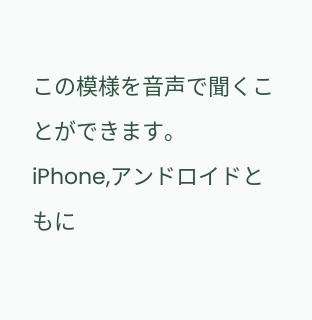この模様を音声で聞くことができます。
iPhone,アンドロイドともに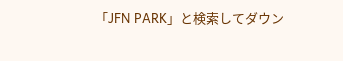「JFN PARK」と検索してダウン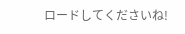ロードしてくださいね!